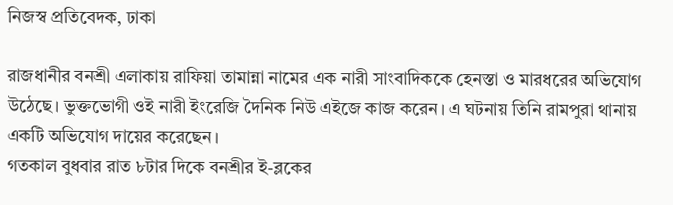নিজস্ব প্রতিবেদক, ঢাকা

রাজধানীর বনশ্রী এলাকায় রাফিয়া তামান্না নামের এক নারী সাংবাদিককে হেনস্তা ও মারধরের অভিযোগ উঠেছে। ভুক্তভোগী ওই নারী ইংরেজি দৈনিক নিউ এইজে কাজ করেন। এ ঘটনায় তিনি রামপুরা থানায় একটি অভিযোগ দায়ের করেছেন।
গতকাল বুধবার রাত ৮টার দিকে বনশ্রীর ই-ব্লকের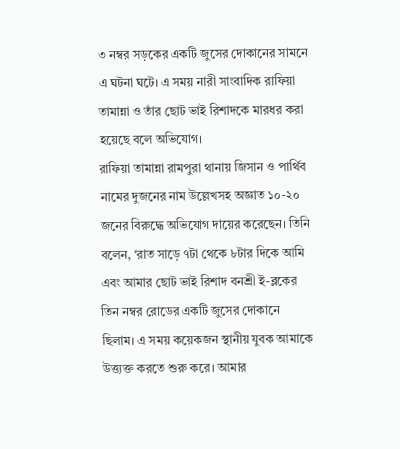৩ নম্বর সড়কের একটি জুসের দোকানের সামনে এ ঘটনা ঘটে। এ সময় নারী সাংবাদিক রাফিয়া তামান্না ও তাঁর ছোট ভাই রিশাদকে মারধর করা হয়েছে বলে অভিযোগ।
রাফিয়া তামান্না রামপুরা থানায় জিসান ও পার্থিব নামের দুজনের নাম উল্লেখসহ অজ্ঞাত ১০-২০ জনের বিরুদ্ধে অভিযোগ দায়ের করেছেন। তিনি বলেন, ‘রাত সাড়ে ৭টা থেকে ৮টার দিকে আমি এবং আমার ছোট ভাই রিশাদ বনশ্রী ই-ব্লকের তিন নম্বর রোডের একটি জুসের দোকানে ছিলাম। এ সময় কয়েকজন স্থানীয় যুবক আমাকে উত্ত্যক্ত করতে শুরু করে। আমার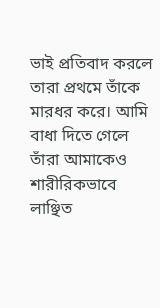ভাই প্রতিবাদ করলে তারা প্রথমে তাঁকে মারধর করে। আমি বাধা দিতে গেলে তাঁরা আমাকেও শারীরিকভাবে লাঞ্ছিত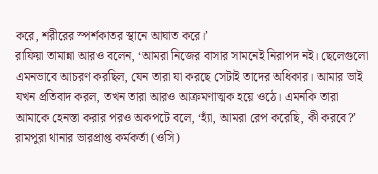করে, শরীরের স্পর্শকাতর স্থানে আঘাত করে।’
রাফিয়া তামান্না আরও বলেন, ‘আমরা নিজের বাসার সামনেই নিরাপদ নই। ছেলেগুলো এমনভাবে আচরণ করছিল, যেন তারা যা করছে সেটাই তাদের অধিকার। আমার ভাই যখন প্রতিবাদ করল, তখন তারা আরও আক্রমণাত্মক হয়ে ওঠে। এমনকি তারা আমাকে হেনস্তা করার পরও অকপটে বলে, ‘হ্যাঁ, আমরা রেপ করেছি, কী করবে?’
রামপুরা থানার ভারপ্রাপ্ত কর্মকর্তা (ওসি)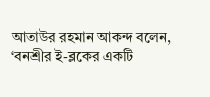আতাউর রহমান আকন্দ বলেন, ‘বনশ্রীর ই-ব্লকের একটি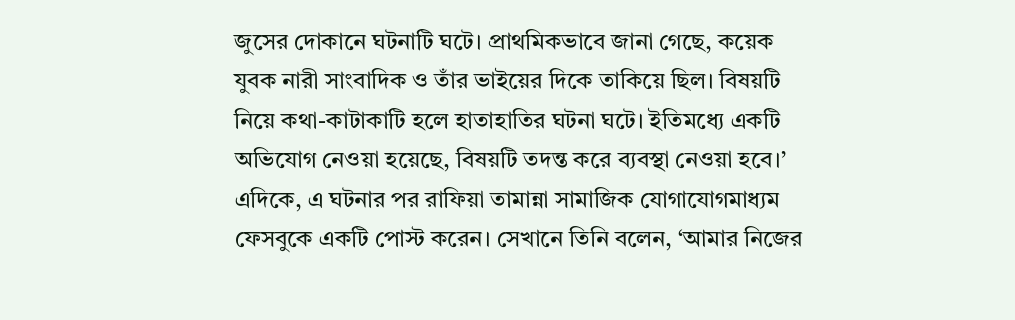জুসের দোকানে ঘটনাটি ঘটে। প্রাথমিকভাবে জানা গেছে, কয়েক যুবক নারী সাংবাদিক ও তাঁর ভাইয়ের দিকে তাকিয়ে ছিল। বিষয়টি নিয়ে কথা-কাটাকাটি হলে হাতাহাতির ঘটনা ঘটে। ইতিমধ্যে একটি অভিযোগ নেওয়া হয়েছে, বিষয়টি তদন্ত করে ব্যবস্থা নেওয়া হবে।’
এদিকে, এ ঘটনার পর রাফিয়া তামান্না সামাজিক যোগাযোগমাধ্যম ফেসবুকে একটি পোস্ট করেন। সেখানে তিনি বলেন, ‘আমার নিজের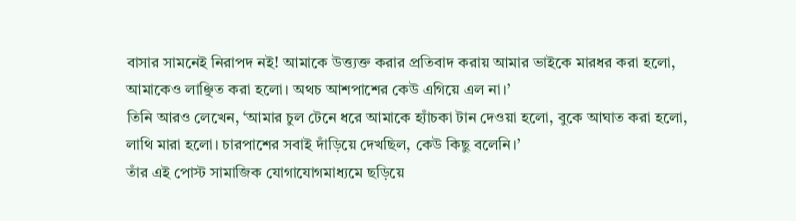বাসার সামনেই নিরাপদ নই! আমাকে উত্ত্যক্ত করার প্রতিবাদ করায় আমার ভাইকে মারধর করা হলো, আমাকেও লাঞ্ছিত করা হলো। অথচ আশপাশের কেউ এগিয়ে এল না।’
তিনি আরও লেখেন, ‘আমার চুল টেনে ধরে আমাকে হ্যাঁচকা টান দেওয়া হলো, বুকে আঘাত করা হলো, লাথি মারা হলো। চারপাশের সবাই দাঁড়িয়ে দেখছিল, কেউ কিছু বলেনি।’
তাঁর এই পোস্ট সামাজিক যোগাযোগমাধ্যমে ছড়িয়ে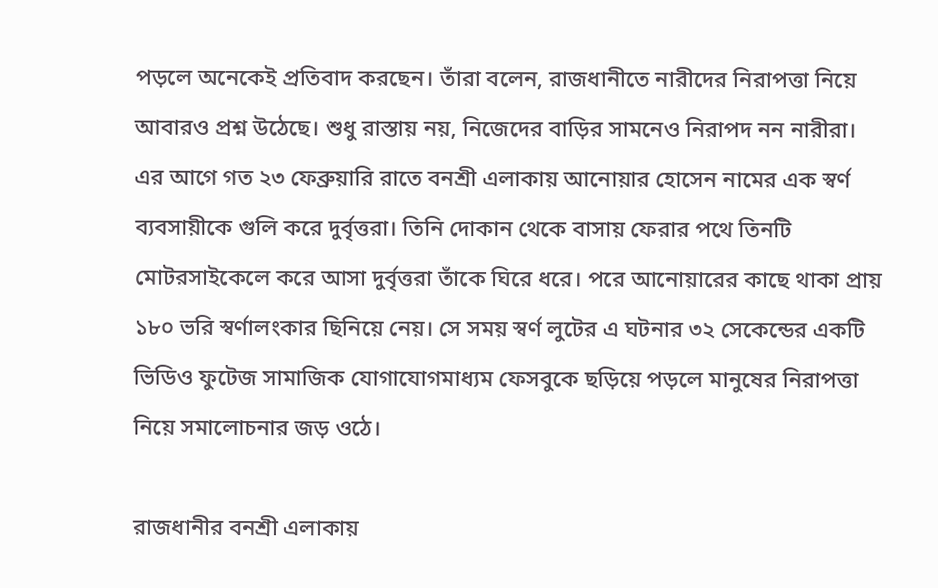পড়লে অনেকেই প্রতিবাদ করছেন। তাঁরা বলেন, রাজধানীতে নারীদের নিরাপত্তা নিয়ে আবারও প্রশ্ন উঠেছে। শুধু রাস্তায় নয়, নিজেদের বাড়ির সামনেও নিরাপদ নন নারীরা।
এর আগে গত ২৩ ফেব্রুয়ারি রাতে বনশ্রী এলাকায় আনোয়ার হোসেন নামের এক স্বর্ণ ব্যবসায়ীকে গুলি করে দুর্বৃত্তরা। তিনি দোকান থেকে বাসায় ফেরার পথে তিনটি মোটরসাইকেলে করে আসা দুর্বৃত্তরা তাঁকে ঘিরে ধরে। পরে আনোয়ারের কাছে থাকা প্রায় ১৮০ ভরি স্বর্ণালংকার ছিনিয়ে নেয়। সে সময় স্বর্ণ লুটের এ ঘটনার ৩২ সেকেন্ডের একটি ভিডিও ফুটেজ সামাজিক যোগাযোগমাধ্যম ফেসবুকে ছড়িয়ে পড়লে মানুষের নিরাপত্তা নিয়ে সমালোচনার জড় ওঠে।

রাজধানীর বনশ্রী এলাকায়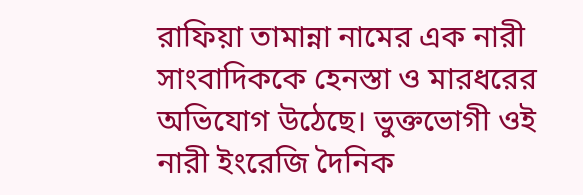রাফিয়া তামান্না নামের এক নারী সাংবাদিককে হেনস্তা ও মারধরের অভিযোগ উঠেছে। ভুক্তভোগী ওই নারী ইংরেজি দৈনিক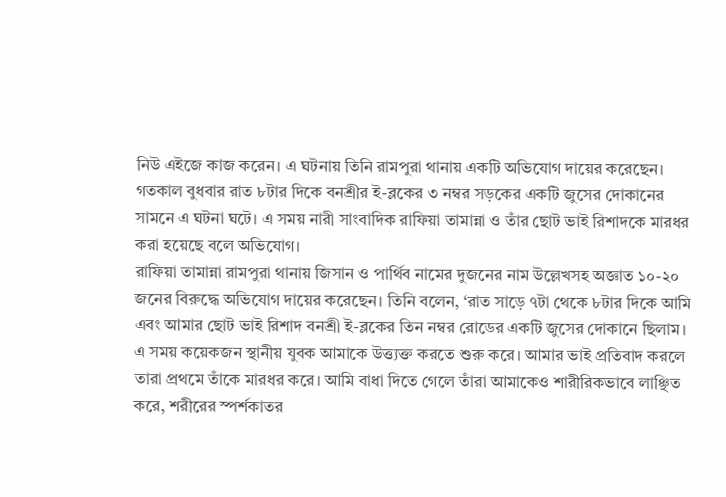নিউ এইজে কাজ করেন। এ ঘটনায় তিনি রামপুরা থানায় একটি অভিযোগ দায়ের করেছেন।
গতকাল বুধবার রাত ৮টার দিকে বনশ্রীর ই-ব্লকের ৩ নম্বর সড়কের একটি জুসের দোকানের সামনে এ ঘটনা ঘটে। এ সময় নারী সাংবাদিক রাফিয়া তামান্না ও তাঁর ছোট ভাই রিশাদকে মারধর করা হয়েছে বলে অভিযোগ।
রাফিয়া তামান্না রামপুরা থানায় জিসান ও পার্থিব নামের দুজনের নাম উল্লেখসহ অজ্ঞাত ১০-২০ জনের বিরুদ্ধে অভিযোগ দায়ের করেছেন। তিনি বলেন, ‘রাত সাড়ে ৭টা থেকে ৮টার দিকে আমি এবং আমার ছোট ভাই রিশাদ বনশ্রী ই-ব্লকের তিন নম্বর রোডের একটি জুসের দোকানে ছিলাম। এ সময় কয়েকজন স্থানীয় যুবক আমাকে উত্ত্যক্ত করতে শুরু করে। আমার ভাই প্রতিবাদ করলে তারা প্রথমে তাঁকে মারধর করে। আমি বাধা দিতে গেলে তাঁরা আমাকেও শারীরিকভাবে লাঞ্ছিত করে, শরীরের স্পর্শকাতর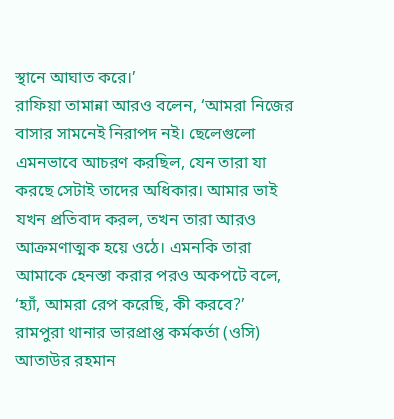স্থানে আঘাত করে।’
রাফিয়া তামান্না আরও বলেন, ‘আমরা নিজের বাসার সামনেই নিরাপদ নই। ছেলেগুলো এমনভাবে আচরণ করছিল, যেন তারা যা করছে সেটাই তাদের অধিকার। আমার ভাই যখন প্রতিবাদ করল, তখন তারা আরও আক্রমণাত্মক হয়ে ওঠে। এমনকি তারা আমাকে হেনস্তা করার পরও অকপটে বলে, ‘হ্যাঁ, আমরা রেপ করেছি, কী করবে?’
রামপুরা থানার ভারপ্রাপ্ত কর্মকর্তা (ওসি) আতাউর রহমান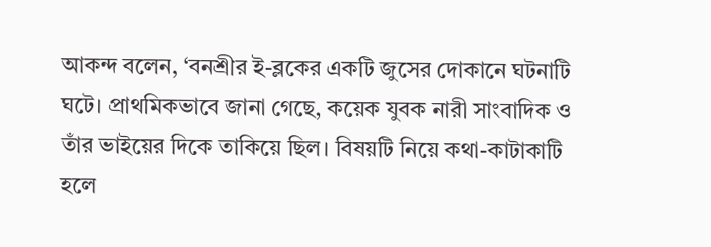আকন্দ বলেন, ‘বনশ্রীর ই-ব্লকের একটি জুসের দোকানে ঘটনাটি ঘটে। প্রাথমিকভাবে জানা গেছে, কয়েক যুবক নারী সাংবাদিক ও তাঁর ভাইয়ের দিকে তাকিয়ে ছিল। বিষয়টি নিয়ে কথা-কাটাকাটি হলে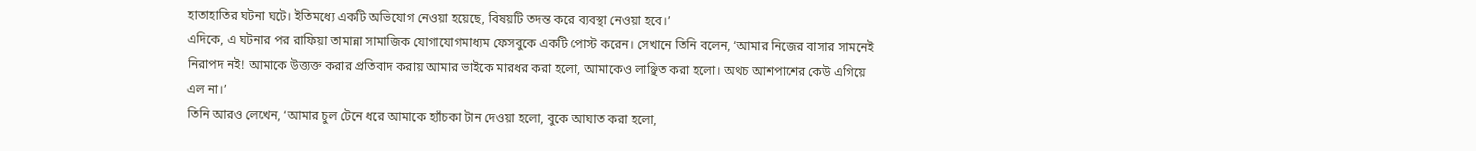হাতাহাতির ঘটনা ঘটে। ইতিমধ্যে একটি অভিযোগ নেওয়া হয়েছে, বিষয়টি তদন্ত করে ব্যবস্থা নেওয়া হবে।’
এদিকে, এ ঘটনার পর রাফিয়া তামান্না সামাজিক যোগাযোগমাধ্যম ফেসবুকে একটি পোস্ট করেন। সেখানে তিনি বলেন, ‘আমার নিজের বাসার সামনেই নিরাপদ নই! আমাকে উত্ত্যক্ত করার প্রতিবাদ করায় আমার ভাইকে মারধর করা হলো, আমাকেও লাঞ্ছিত করা হলো। অথচ আশপাশের কেউ এগিয়ে এল না।’
তিনি আরও লেখেন, ‘আমার চুল টেনে ধরে আমাকে হ্যাঁচকা টান দেওয়া হলো, বুকে আঘাত করা হলো,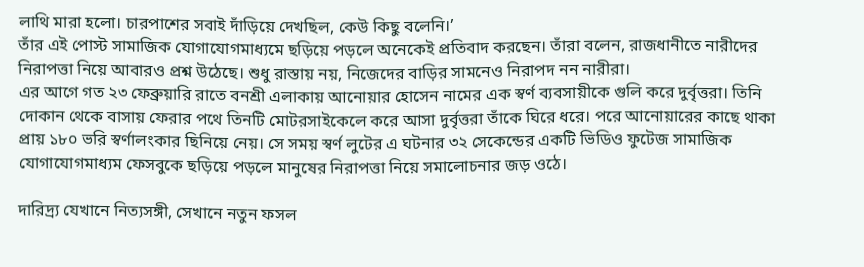লাথি মারা হলো। চারপাশের সবাই দাঁড়িয়ে দেখছিল, কেউ কিছু বলেনি।’
তাঁর এই পোস্ট সামাজিক যোগাযোগমাধ্যমে ছড়িয়ে পড়লে অনেকেই প্রতিবাদ করছেন। তাঁরা বলেন, রাজধানীতে নারীদের নিরাপত্তা নিয়ে আবারও প্রশ্ন উঠেছে। শুধু রাস্তায় নয়, নিজেদের বাড়ির সামনেও নিরাপদ নন নারীরা।
এর আগে গত ২৩ ফেব্রুয়ারি রাতে বনশ্রী এলাকায় আনোয়ার হোসেন নামের এক স্বর্ণ ব্যবসায়ীকে গুলি করে দুর্বৃত্তরা। তিনি দোকান থেকে বাসায় ফেরার পথে তিনটি মোটরসাইকেলে করে আসা দুর্বৃত্তরা তাঁকে ঘিরে ধরে। পরে আনোয়ারের কাছে থাকা প্রায় ১৮০ ভরি স্বর্ণালংকার ছিনিয়ে নেয়। সে সময় স্বর্ণ লুটের এ ঘটনার ৩২ সেকেন্ডের একটি ভিডিও ফুটেজ সামাজিক যোগাযোগমাধ্যম ফেসবুকে ছড়িয়ে পড়লে মানুষের নিরাপত্তা নিয়ে সমালোচনার জড় ওঠে।

দারিদ্র্য যেখানে নিত্যসঙ্গী, সেখানে নতুন ফসল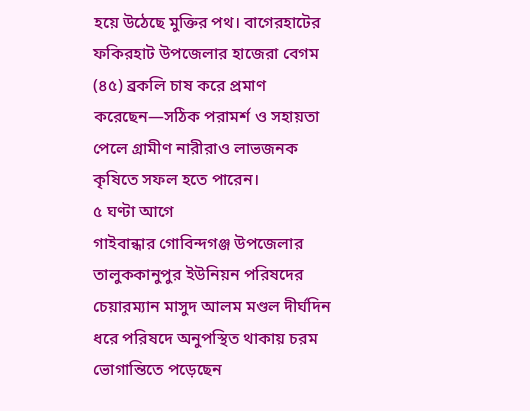হয়ে উঠেছে মুক্তির পথ। বাগেরহাটের ফকিরহাট উপজেলার হাজেরা বেগম (৪৫) ব্রকলি চাষ করে প্রমাণ করেছেন—সঠিক পরামর্শ ও সহায়তা পেলে গ্রামীণ নারীরাও লাভজনক কৃষিতে সফল হতে পারেন।
৫ ঘণ্টা আগে
গাইবান্ধার গোবিন্দগঞ্জ উপজেলার তালুককানুপুর ইউনিয়ন পরিষদের চেয়ারম্যান মাসুদ আলম মণ্ডল দীর্ঘদিন ধরে পরিষদে অনুপস্থিত থাকায় চরম ভোগান্তিতে পড়েছেন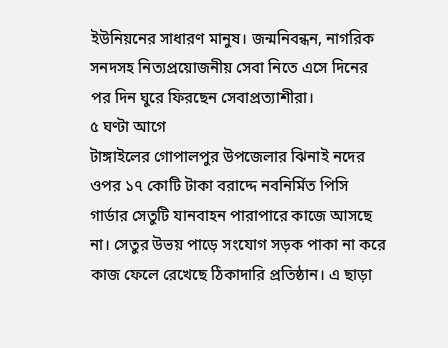ইউনিয়নের সাধারণ মানুষ। জন্মনিবন্ধন, নাগরিক সনদসহ নিত্যপ্রয়োজনীয় সেবা নিতে এসে দিনের পর দিন ঘুরে ফিরছেন সেবাপ্রত্যাশীরা।
৫ ঘণ্টা আগে
টাঙ্গাইলের গোপালপুর উপজেলার ঝিনাই নদের ওপর ১৭ কোটি টাকা বরাদ্দে নবনির্মিত পিসি গার্ডার সেতুটি যানবাহন পারাপারে কাজে আসছে না। সেতুর উভয় পাড়ে সংযোগ সড়ক পাকা না করে কাজ ফেলে রেখেছে ঠিকাদারি প্রতিষ্ঠান। এ ছাড়া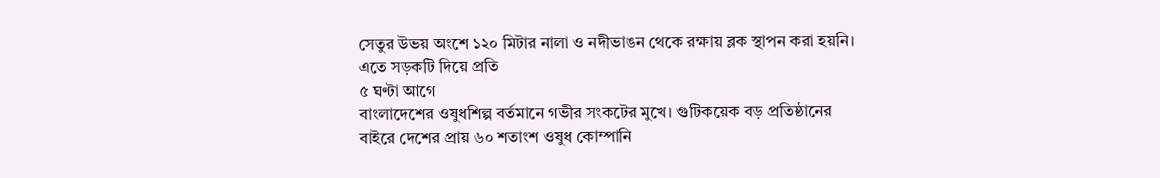সেতুর উভয় অংশে ১২০ মিটার নালা ও নদীভাঙন থেকে রক্ষায় ব্লক স্থাপন করা হয়নি। এতে সড়কটি দিয়ে প্রতি
৫ ঘণ্টা আগে
বাংলাদেশের ওষুধশিল্প বর্তমানে গভীর সংকটের মুখে। গুটিকয়েক বড় প্রতিষ্ঠানের বাইরে দেশের প্রায় ৬০ শতাংশ ওষুধ কোম্পানি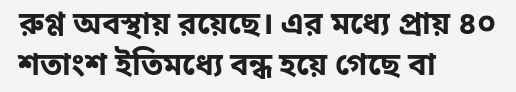রুগ্ণ অবস্থায় রয়েছে। এর মধ্যে প্রায় ৪০ শতাংশ ইতিমধ্যে বন্ধ হয়ে গেছে বা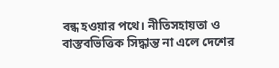বন্ধ হওয়ার পথে। নীতিসহায়তা ও বাস্তবভিত্তিক সিদ্ধান্ত না এলে দেশের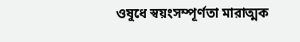ওষুধে স্বয়ংসম্পূর্ণতা মারাত্মক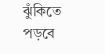ঝুঁকিতে পড়বে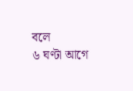বলে
৬ ঘণ্টা আগে